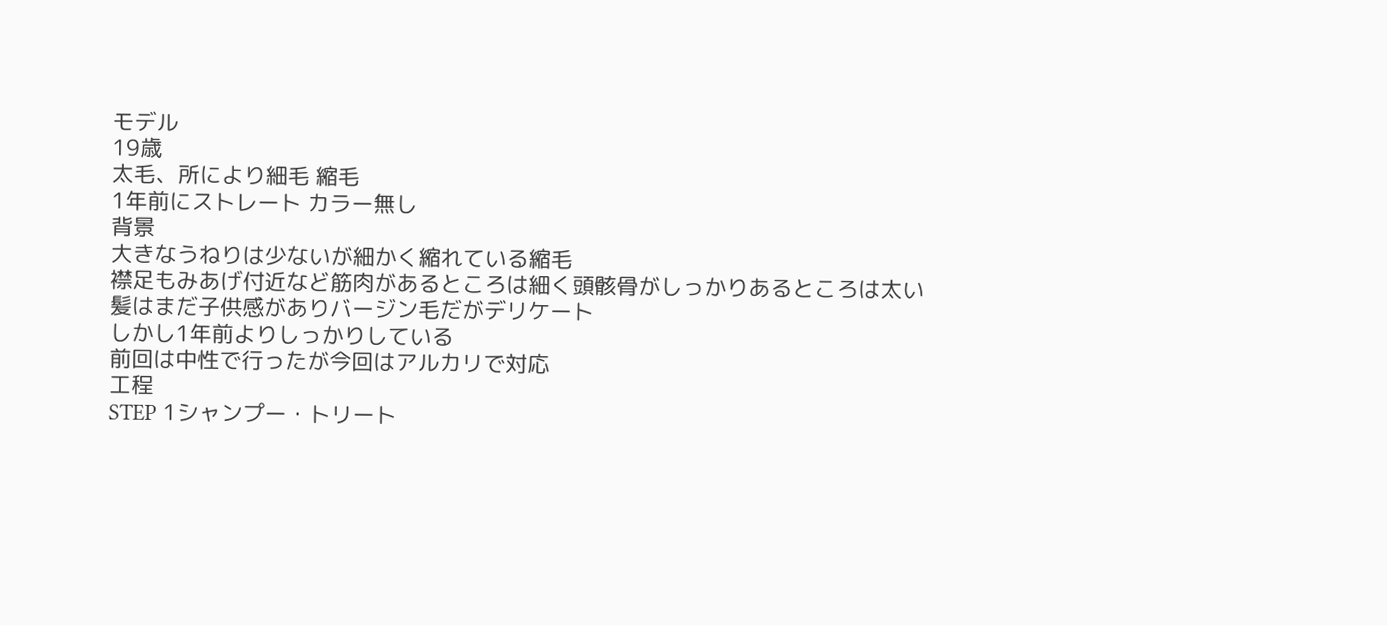モデル
19歳
太毛、所により細毛 縮毛
1年前にストレート カラー無し
背景
大きなうねりは少ないが細かく縮れている縮毛
襟足もみあげ付近など筋肉があるところは細く頭骸骨がしっかりあるところは太い
髪はまだ子供感がありバージン毛だがデリケート
しかし1年前よりしっかりしている
前回は中性で行ったが今回はアルカリで対応
工程
STEP 1シャンプー・トリート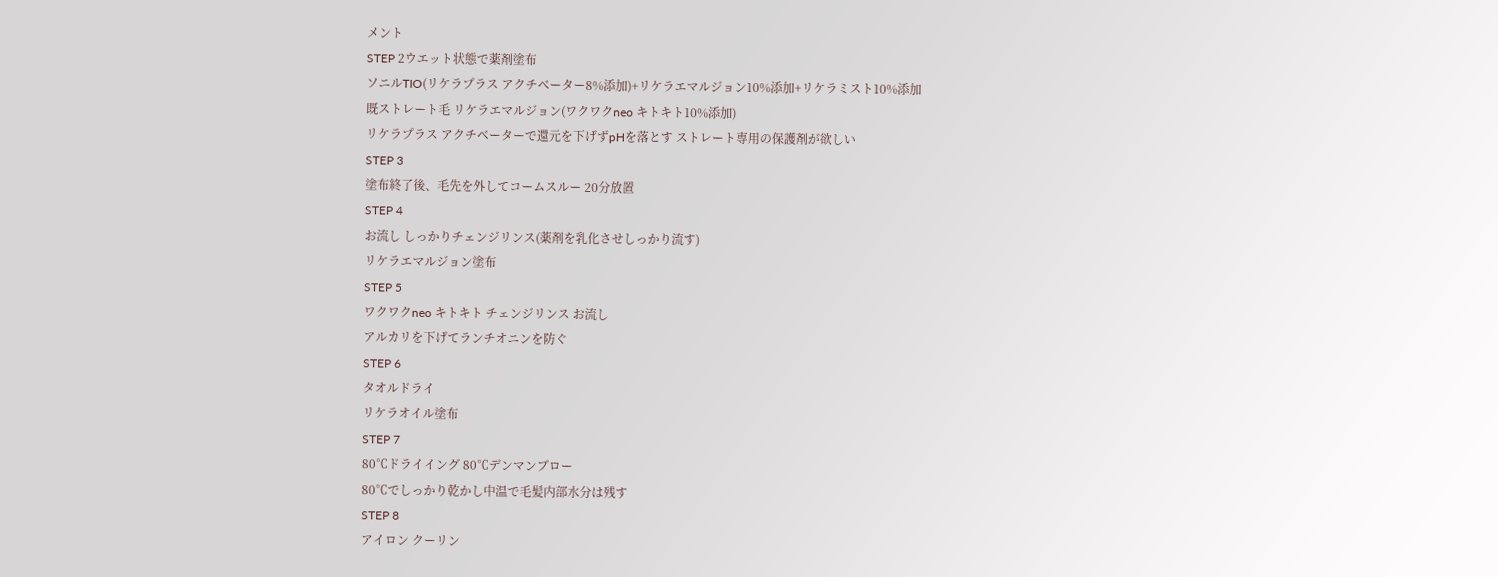メント
STEP 2ウエット状態で薬剤塗布
ソニルTIO(リケラプラス アクチベーター8%添加)+リケラエマルジョン10%添加+リケラミスト10%添加
既ストレート毛 リケラエマルジョン(ワクワクneo キトキト10%添加)
リケラプラス アクチベーターで還元を下げずpHを落とす ストレート専用の保護剤が欲しい
STEP 3
塗布終了後、毛先を外してコームスルー 20分放置
STEP 4
お流し しっかりチェンジリンス(薬剤を乳化させしっかり流す)
リケラエマルジョン塗布
STEP 5
ワクワクneo キトキト チェンジリンス お流し
アルカリを下げてランチオニンを防ぐ
STEP 6
タオルドライ
リケラオイル塗布
STEP 7
80℃ドライイング 80℃デンマンブロー
80℃でしっかり乾かし中温で毛髪内部水分は残す
STEP 8
アイロン クーリン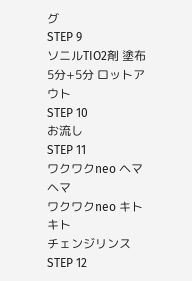グ
STEP 9
ソニルTIO2剤 塗布 5分+5分 ロットアウト
STEP 10
お流し
STEP 11
ワクワクneo ヘマヘマ
ワクワクneo キトキト
チェンジリンス
STEP 12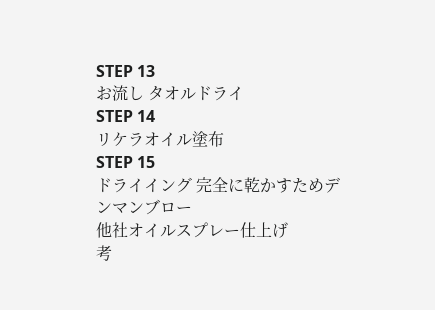STEP 13
お流し タオルドライ
STEP 14
リケラオイル塗布
STEP 15
ドライイング 完全に乾かすためデンマンブロー
他社オイルスプレー仕上げ
考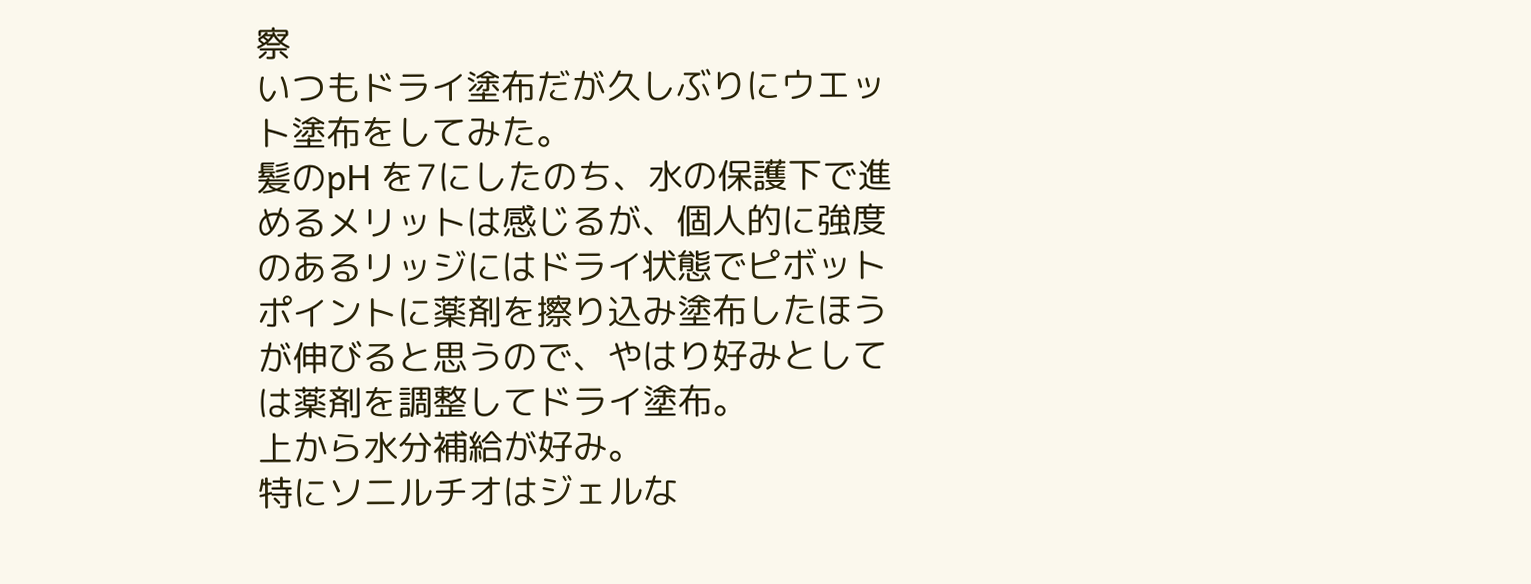察
いつもドライ塗布だが久しぶりにウエット塗布をしてみた。
髪のpH を7にしたのち、水の保護下で進めるメリットは感じるが、個人的に強度のあるリッジにはドライ状態でピボットポイントに薬剤を擦り込み塗布したほうが伸びると思うので、やはり好みとしては薬剤を調整してドライ塗布。
上から水分補給が好み。
特にソニルチオはジェルな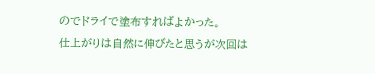のでドライで塗布すればよかった。
仕上がりは自然に伸びたと思うが次回は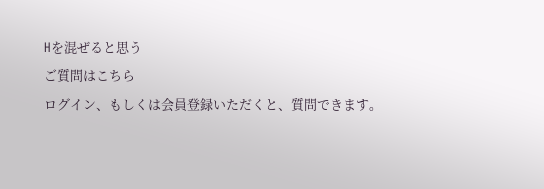Hを混ぜると思う
ご質問はこちら
ログイン、もしくは会員登録いただくと、質問できます。